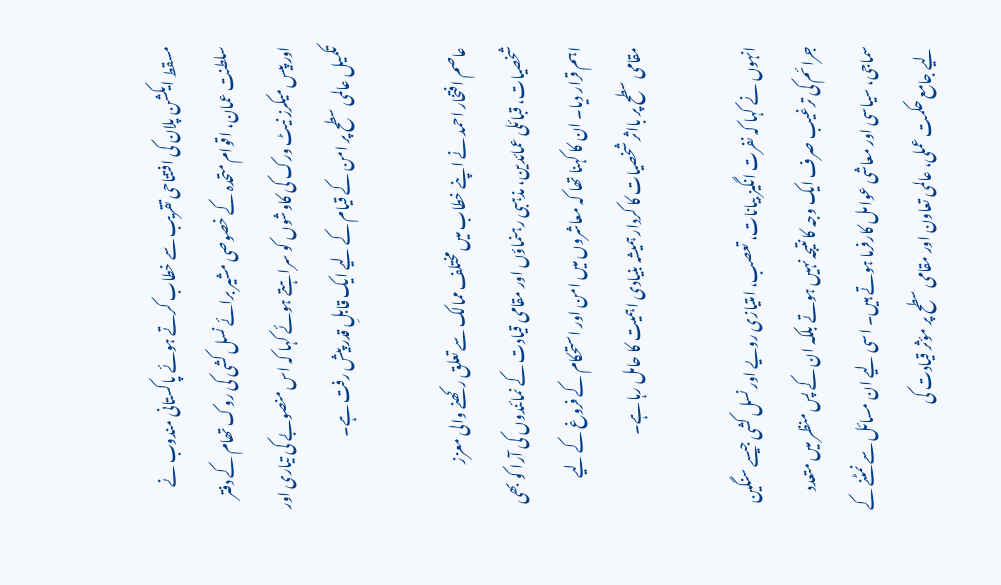مسقط ایکشن پلان کی افتتاحی تقریب سے خطاب کرتے ہوئے پاکستانی مندوب نے سلطنت عمان، اقوام متحدہ کے خصوصی مشیر برائے نسل کشی کی روک تھام کے دفتر اور پیس میکرز نیٹ ورک کی کاوشوں کو سراہتے ہوئے کہا کہ اس منصوبے کی تیاری اور تکمیل عالمی سطح پر امن کے قیام کے لیے ایک قابلِ قدر پیش رفت ہے۔

عاصم افتخار احمد نے اپنے خطاب میں مختلف ممالک سے تعلق رکھنے والی معزز شخصیات، قبائلی عمائدین، مذہبی رہنماؤں اور مقامی قیادت کے نمائندوں کی آرا کو بھی اہم قرار دیا۔ ان کا کہنا تھا کہ معاشروں میں امن اور استحکام کے فروغ کے لیے مقامی سطح پر بااثر شخصیات کا کردار ہمیشہ بنیادی اہمیت کا حامل رہا ہے۔

انہوں نے کہا کہ نفرت انگیز بیانات، تعصب، امتیازی رویے اور نسل کشی جیسے سنگین جرائم کی ترغیب صرف ایک وجہ کا نتیجہ نہیں ہوتے بلکہ ان کے پس منظر میں متعدد سماجی، سیاسی اور معاشی عوامل کارفرما ہوتے ہیں۔ اسی لیے ان مسائل سے نمٹنے کے لیے جامع حکمت عملی، عالمی تعاون اور مقامی سطح پر مؤثر قیادت کی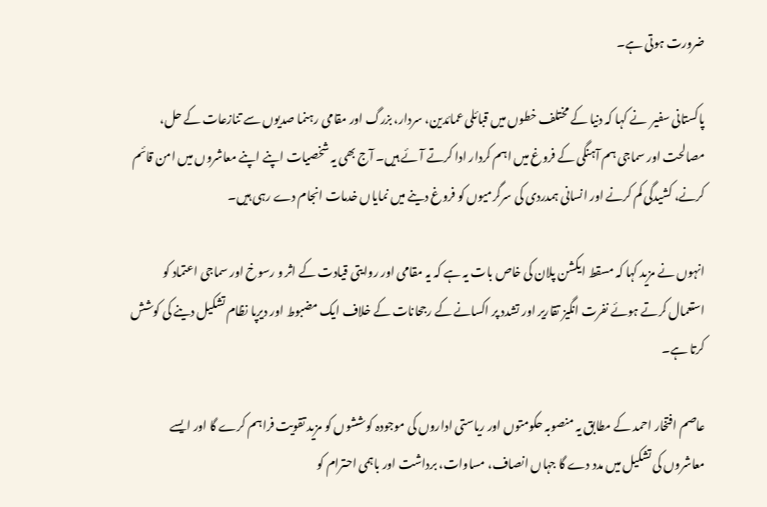ضرورت ہوتی ہے۔

پاکستانی سفیر  نے کہا کہ دنیا کے مختلف خطوں میں قبائلی عمائدین، سردار، بزرگ اور مقامی رہنما صدیوں سے تنازعات کے حل، مصالحت اور سماجی ہم آہنگی کے فروغ میں اہم کردار ادا کرتے آئے ہیں۔ آج بھی یہ شخصیات اپنے اپنے معاشروں میں امن قائم کرنے، کشیدگی کم کرنے اور انسانی ہمدردی کی سرگرمیوں کو فروغ دینے میں نمایاں خدمات انجام دے رہی ہیں۔

انہوں نے مزید کہا کہ مسقط ایکشن پلان کی خاص بات یہ ہے کہ یہ مقامی اور روایتی قیادت کے اثر و رسوخ اور سماجی اعتماد کو استعمال کرتے ہوئے نفرت انگیز تقاریر اور تشدد پر اکسانے کے رجحانات کے خلاف ایک مضبوط اور دیرپا نظام تشکیل دینے کی کوشش کرتا ہے۔

عاصم افتخار احمد کے مطابق یہ منصوبہ حکومتوں اور ریاستی اداروں کی موجودہ کوششوں کو مزید تقویت فراہم کرے گا اور ایسے معاشروں کی تشکیل میں مدد دے گا جہاں انصاف، مساوات، برداشت اور باہمی احترام کو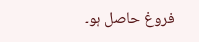فروغ حاصل ہو۔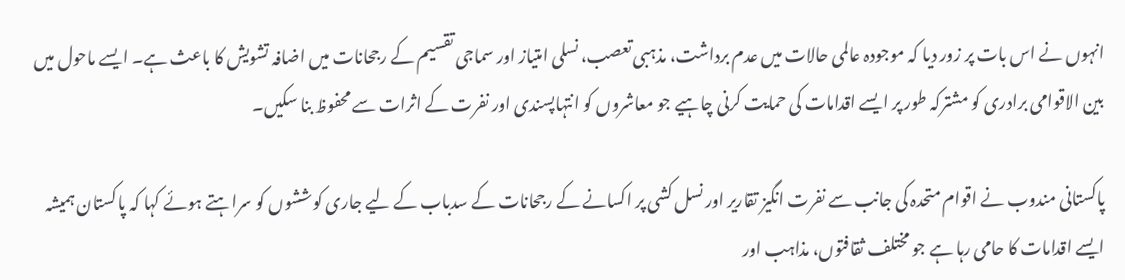انہوں نے اس بات پر زور دیا کہ موجودہ عالمی حالات میں عدم برداشت، مذہبی تعصب، نسلی امتیاز اور سماجی تقسیم کے رجحانات میں اضافہ تشویش کا باعث ہے۔ ایسے ماحول میں بین الاقوامی برادری کو مشترکہ طور پر ایسے اقدامات کی حمایت کرنی چاہیے جو معاشروں کو انتہاپسندی اور نفرت کے اثرات سے محفوظ بنا سکیں۔

پاکستانی مندوب نے اقوام متحدہ کی جانب سے نفرت انگیز تقاریر اور نسل کشی پر اکسانے کے رجحانات کے سدباب کے لیے جاری کوششوں کو سراہتے ہوئے کہا کہ پاکستان ہمیشہ ایسے اقدامات کا حامی رہا ہے جو مختلف ثقافتوں، مذاہب اور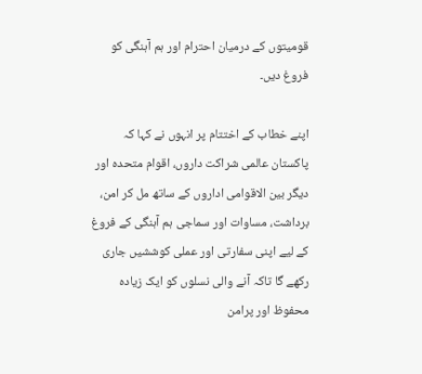قومیتوں کے درمیان احترام اور ہم آہنگی کو فروغ دیں۔

اپنے خطاب کے اختتام پر انہوں نے کہا کہ پاکستان عالمی شراکت داروں، اقوام متحدہ اور دیگر بین الاقوامی اداروں کے ساتھ مل کر امن، برداشت، مساوات اور سماجی ہم آہنگی کے فروغ کے لیے اپنی سفارتی اور عملی کوششیں جاری رکھے گا تاکہ آنے والی نسلوں کو ایک زیادہ محفوظ اور پرامن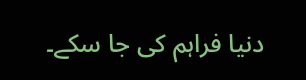دنیا فراہم کی جا سکے۔